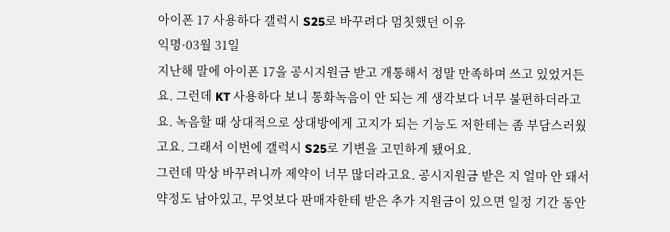아이폰 17 사용하다 갤럭시 S25로 바꾸려다 멈칫했던 이유
익명·03월 31일
지난해 말에 아이폰 17을 공시지원금 받고 개통해서 정말 만족하며 쓰고 있었거든요. 그런데 KT 사용하다 보니 통화녹음이 안 되는 게 생각보다 너무 불편하더라고요. 녹음할 때 상대적으로 상대방에게 고지가 되는 기능도 저한테는 좀 부담스러웠고요. 그래서 이번에 갤럭시 S25로 기변을 고민하게 됐어요.
그런데 막상 바꾸려니까 제약이 너무 많더라고요. 공시지원금 받은 지 얼마 안 돼서 약정도 남아있고, 무엇보다 판매자한테 받은 추가 지원금이 있으면 일정 기간 동안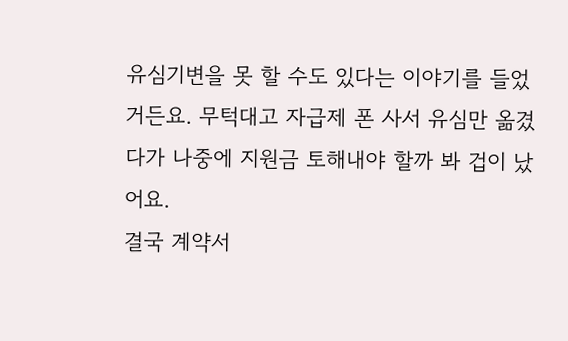유심기변을 못 할 수도 있다는 이야기를 들었거든요. 무턱대고 자급제 폰 사서 유심만 옮겼다가 나중에 지원금 토해내야 할까 봐 겁이 났어요.
결국 계약서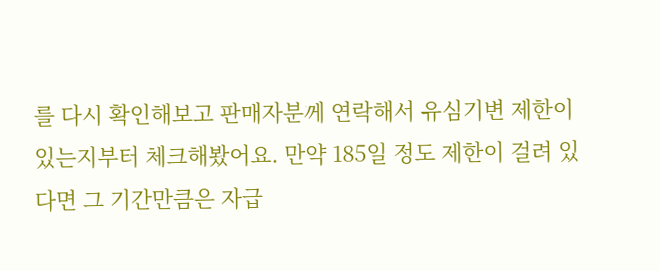를 다시 확인해보고 판매자분께 연락해서 유심기변 제한이 있는지부터 체크해봤어요. 만약 185일 정도 제한이 걸려 있다면 그 기간만큼은 자급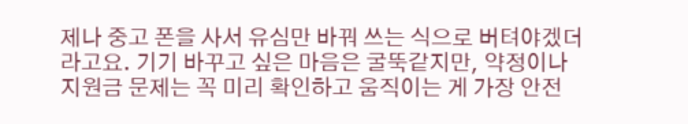제나 중고 폰을 사서 유심만 바꿔 쓰는 식으로 버텨야겠더라고요. 기기 바꾸고 싶은 마음은 굴뚝같지만, 약정이나 지원금 문제는 꼭 미리 확인하고 움직이는 게 가장 안전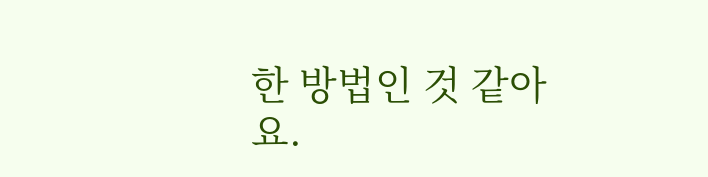한 방법인 것 같아요.